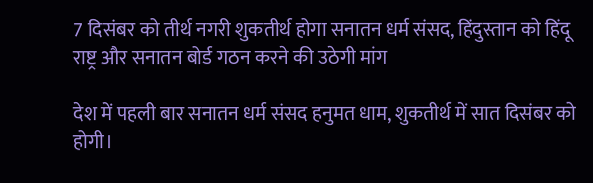7 दिसंबर को तीर्थ नगरी शुकतीर्थ होगा सनातन धर्म संसद, हिंदुस्तान को हिंदू राष्ट्र और सनातन बोर्ड गठन करने की उठेगी मांग

देश में पहली बार सनातन धर्म संसद हनुमत धाम, शुकतीर्थ में सात दिसंबर को होगी।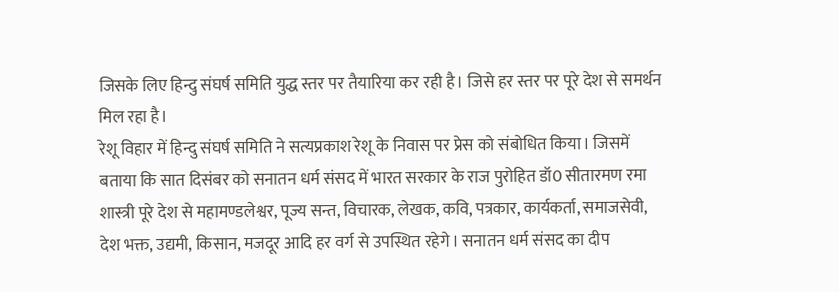जिसके लिए हिन्दु संघर्ष समिति युद्ध स्तर पर तैयारिया कर रही है। जिसे हर स्तर पर पूरे देश से समर्थन मिल रहा है।
रेशू विहार में हिन्दु संघर्ष समिति ने सत्यप्रकाश रेशू के निवास पर प्रेस को संबोधित किया। जिसमें बताया कि सात दिसंबर को सनातन धर्म संसद में भारत सरकार के राज पुरोहित डॉ0 सीतारमण रमा शास्त्री पूरे देश से महामण्डलेश्वर, पूज्य सन्त, विचारक, लेखक, कवि, पत्रकार, कार्यकर्ता, समाजसेवी, देश भक्त, उद्यमी, किसान, मजदूर आदि हर वर्ग से उपस्थित रहेगे। सनातन धर्म संसद का दीप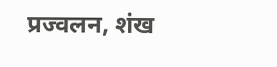प्रज्वलन, शंख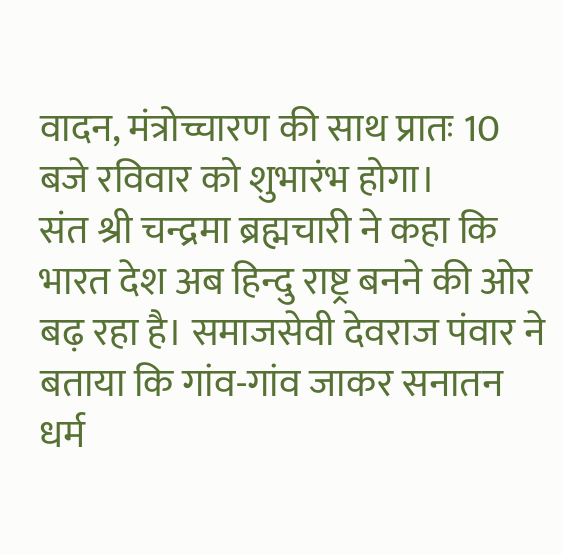वादन, मंत्रोच्चारण की साथ प्रातः 10 बजे रविवार को शुभारंभ होगा।
संत श्री चन्द्रमा ब्रह्मचारी ने कहा कि भारत देश अब हिन्दु राष्ट्र बनने की ओर बढ़ रहा है। समाजसेवी देवराज पंवार ने बताया कि गांव-गांव जाकर सनातन धर्म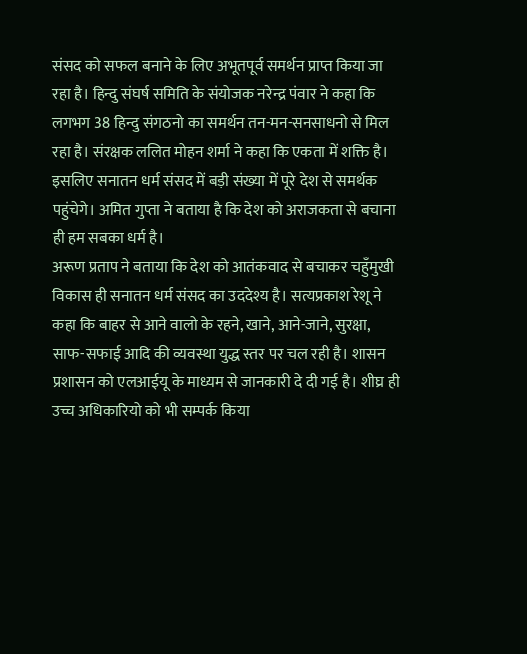संसद को सफल बनाने के लिए अभूतपूर्व समर्थन प्राप्त किया जा रहा है। हिन्दु संघर्ष समिति के संयोजक नरेन्द्र पंवार ने कहा कि लगभग 38 हिन्दु संगठनो का समर्थन तन-मन-सनसाधनो से मिल रहा है। संरक्षक ललित मोहन शर्मा ने कहा कि एकता में शक्ति है। इसलिए सनातन धर्म संसद में बड़ी संख्या में पूरे देश से समर्थक पहुंचेगे। अमित गुप्ता ने बताया है कि देश को अराजकता से बचाना ही हम सबका धर्म है।
अरूण प्रताप ने बताया कि देश को आतंकवाद से बचाकर चहुँमुखी विकास ही सनातन धर्म संसद का उददेश्य है। सत्यप्रकाश रेशू ने कहा कि बाहर से आने वालो के रहने, खाने, आने-जाने, सुरक्षा, साफ-सफाई आदि की व्यवस्था युद्ध स्तर पर चल रही है। शासन प्रशासन को एलआईयू के माध्यम से जानकारी दे दी गई है। शीघ्र ही उच्च अधिकारियो को भी सम्पर्क किया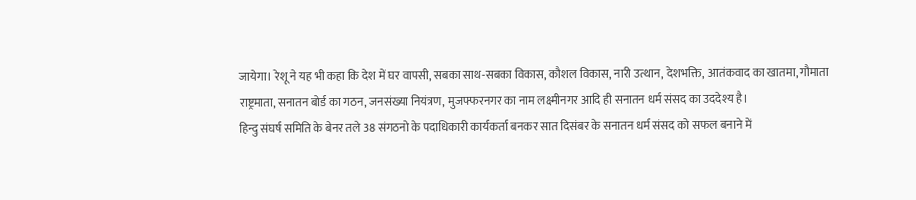जायेगा। रेशू ने यह भी कहा कि देश में घर वापसी, सबका साथ-सबका विकास, कौशल विकास, नारी उत्थान, देशभक्ति, आतंकवाद का खातमा, गौमाता राष्ट्रमाता, सनातन बोर्ड का गठन, जनसंख्या नियंत्रण, मुजफ्फरनगर का नाम लक्ष्मीनगर आदि ही सनातन धर्म संसद का उददेश्य है।
हिन्दु संघर्ष समिति के बेनर तले 38 संगठनो के पदाधिकारी कार्यकर्ता बनकर सात दिसंबर के सनातन धर्म संसद को सफल बनाने में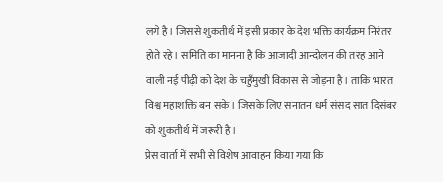लगे है। जिससे शुकतीर्थ में इसी प्रकार के देश भक्ति कार्यक्रम निरंतर होते रहे। समिति का मानना है कि आजादी आन्दोलन की तरह आने वाली नई पीढ़ी को देश के चहुँमुखी विकास से जोड़ना है। ताकि भारत विश्व महाशक्ति बन सके। जिसके लिए सनातन धर्म संसद सात दिसंबर को शुकतीर्थ में जरूरी है।
प्रेस वार्ता में सभी से विशेष आवाहन किया गया कि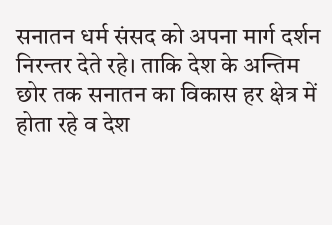सनातन धर्म संसद को अपना मार्ग दर्शन निरन्तर देते रहे। ताकि देश के अन्तिम छोर तक सनातन का विकास हर क्षेत्र में होता रहे व देश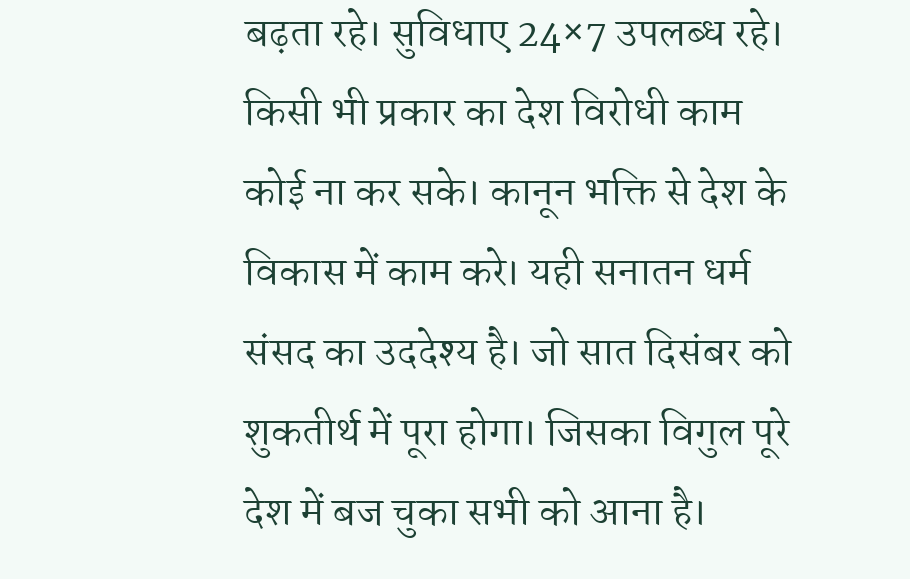बढ़ता रहे। सुविधाए 24×7 उपलब्ध रहे। किसी भी प्रकार का देश विरोधी काम कोई ना कर सके। कानून भक्ति से देश के विकास में काम करे। यही सनातन धर्म संसद का उददेश्य है। जो सात दिसंबर को शुकतीर्थ में पूरा होगा। जिसका विगुल पूरे देश में बज चुका सभी को आना है।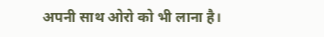अपनी साथ ओरो को भी लाना है।